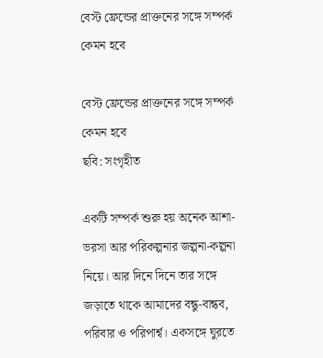বেস্ট ফ্রেন্ডের প্রাক্তনের সঙ্গে সম্পর্ক কেমন হবে

বেস্ট ফ্রেন্ডের প্রাক্তনের সঙ্গে সম্পর্ক কেমন হবে
ছবি: সংগৃহীত

একটি সম্পর্ক শুরু হয় অনেক আশা-ভরসা আর পরিকল্পনার জল্পনা-কল্পনা নিয়ে। আর দিনে দিনে তার সঙ্গে জড়াতে থাকে আমাদের বন্ধু-বান্ধব, পরিবার ও পরিপার্শ্ব। একসঙ্গে ঘুরতে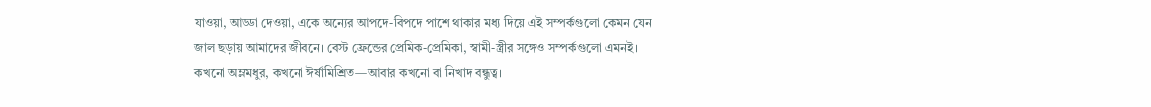যাওয়া, আড্ডা দেওয়া, একে অন্যের আপদে-বিপদে পাশে থাকার মধ্য দিয়ে এই সম্পর্কগুলো কেমন যেন জাল ছড়ায় আমাদের জীবনে। বেস্ট ফ্রেন্ডের প্রেমিক-প্রেমিকা, স্বামী-স্ত্রীর সঙ্গেও সম্পর্কগুলো এমনই। কখনো অম্লমধুর, কখনো ঈর্ষামিশ্রিত—আবার কখনো বা নিখাদ বন্ধুত্ব।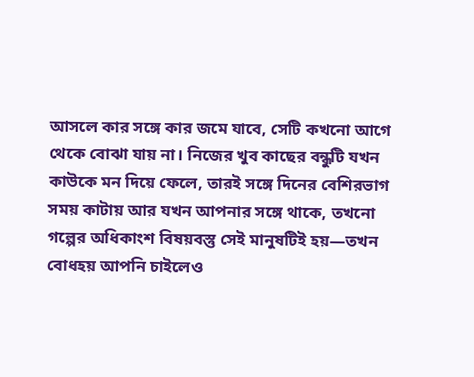আসলে কার সঙ্গে কার জমে যাবে, সেটি কখনো আগে থেকে বোঝা যায় না। নিজের খুব কাছের বন্ধুটি যখন কাউকে মন দিয়ে ফেলে, তারই সঙ্গে দিনের বেশিরভাগ সময় কাটায় আর যখন আপনার সঙ্গে থাকে, তখনো গল্পের অধিকাংশ বিষয়বস্তু সেই মানুষটিই হয়—তখন বোধহয় আপনি চাইলেও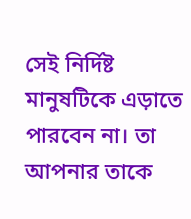সেই নির্দিষ্ট মানুষটিকে এড়াতে পারবেন না। তা আপনার তাকে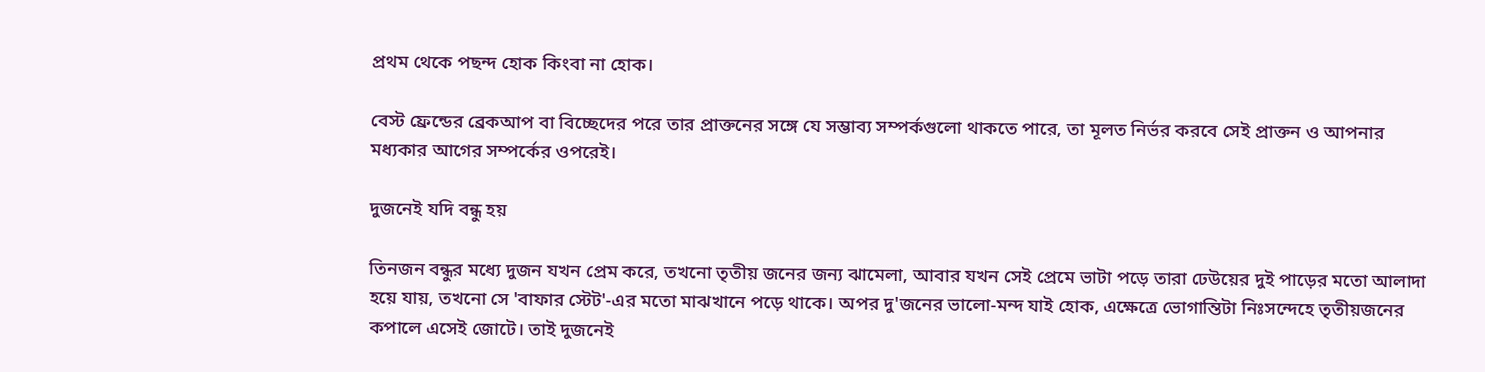প্রথম থেকে পছন্দ হোক কিংবা না হোক।

বেস্ট ফ্রেন্ডের ব্রেকআপ বা বিচ্ছেদের পরে তার প্রাক্তনের সঙ্গে যে সম্ভাব্য সম্পর্কগুলো থাকতে পারে, তা মূলত নির্ভর করবে সেই প্রাক্তন ও আপনার মধ্যকার আগের সম্পর্কের ওপরেই।

দুজনেই যদি বন্ধু হয়

তিনজন বন্ধুর মধ্যে দুজন যখন প্রেম করে, তখনো তৃতীয় জনের জন্য ঝামেলা, আবার যখন সেই প্রেমে ভাটা পড়ে তারা ঢেউয়ের দুই পাড়ের মতো আলাদা হয়ে যায়, তখনো সে 'বাফার স্টেট'-এর মতো মাঝখানে পড়ে থাকে। অপর দু'জনের ভালো-মন্দ যাই হোক, এক্ষেত্রে ভোগান্তিটা নিঃসন্দেহে তৃতীয়জনের কপালে এসেই জোটে। তাই দুজনেই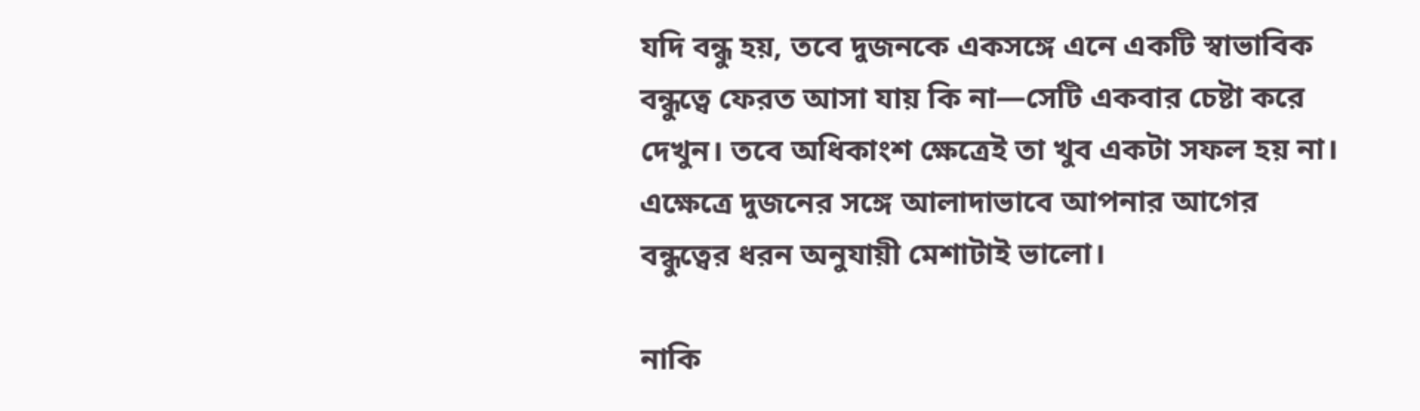যদি বন্ধু হয়, তবে দুজনকে একসঙ্গে এনে একটি স্বাভাবিক বন্ধুত্বে ফেরত আসা যায় কি না—সেটি একবার চেষ্টা করে দেখুন। তবে অধিকাংশ ক্ষেত্রেই তা খুব একটা সফল হয় না। এক্ষেত্রে দুজনের সঙ্গে আলাদাভাবে আপনার আগের বন্ধুত্বের ধরন অনুযায়ী মেশাটাই ভালো।

নাকি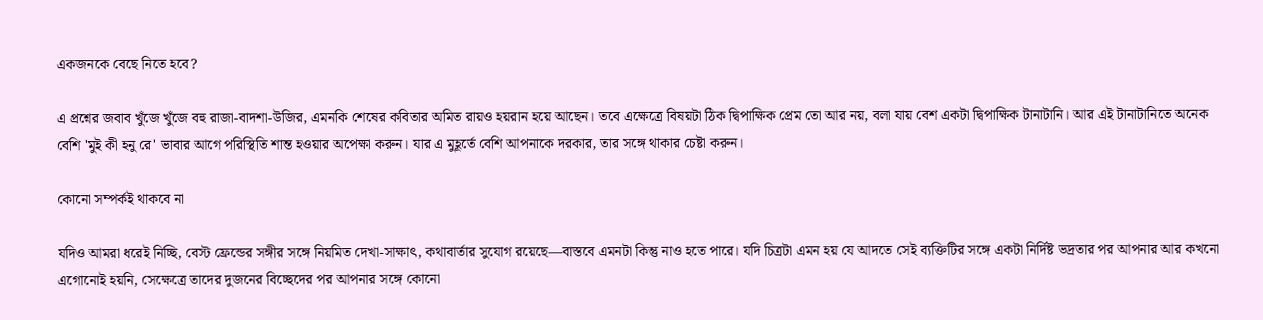একজনকে বেছে নিতে হবে?

এ প্রশ্নের জবাব খুঁজে খুঁজে বহু রাজা-বাদশা-উজির, এমনকি শেষের কবিতার অমিত রায়ও হয়রান হয়ে আছেন। তবে এক্ষেত্রে বিষয়টা ঠিক দ্বিপাক্ষিক প্রেম তো আর নয়, বলা যায় বেশ একটা দ্বিপাক্ষিক টানাটানি। আর এই টানাটানিতে অনেক বেশি 'মুই কী হনু রে' ভাবার আগে পরিস্থিতি শান্ত হওয়ার অপেক্ষা করুন। যার এ মুহূর্তে বেশি আপনাকে দরকার, তার সঙ্গে থাকার চেষ্টা করুন।

কোনো সম্পর্কই থাকবে না

যদিও আমরা ধরেই নিচ্ছি, বেস্ট ফ্রেন্ডের সঙ্গীর সঙ্গে নিয়মিত দেখা-সাক্ষাৎ, কথাবার্তার সুযোগ রয়েছে—বাস্তবে এমনটা কিন্তু নাও হতে পারে। যদি চিত্রটা এমন হয় যে আদতে সেই ব্যক্তিটির সঙ্গে একটা নির্দিষ্ট ভদ্রতার পর আপনার আর কখনো এগোনোই হয়নি, সেক্ষেত্রে তাদের দুজনের বিচ্ছেদের পর আপনার সঙ্গে কোনো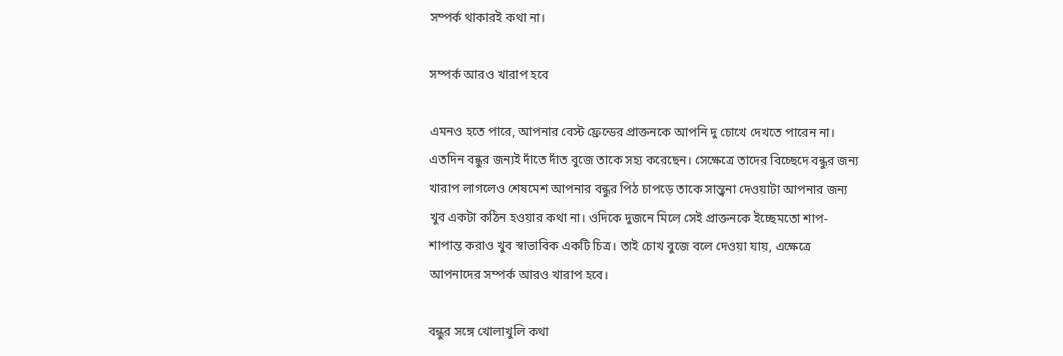সম্পর্ক থাকারই কথা না।

সম্পর্ক আরও খারাপ হবে

এমনও হতে পারে, আপনার বেস্ট ফ্রেন্ডের প্রাক্তনকে আপনি দু চোখে দেখতে পারেন না। এতদিন বন্ধুর জন্যই দাঁতে দাঁত বুজে তাকে সহ্য করেছেন। সেক্ষেত্রে তাদের বিচ্ছেদে বন্ধুর জন্য খারাপ লাগলেও শেষমেশ আপনার বন্ধুর পিঠ চাপড়ে তাকে সান্ত্বনা দেওয়াটা আপনার জন্য খুব একটা কঠিন হওয়ার কথা না। ওদিকে দুজনে মিলে সেই প্রাক্তনকে ইচ্ছেমতো শাপ-শাপান্ত করাও খুব স্বাভাবিক একটি চিত্র। তাই চোখ বুজে বলে দেওয়া যায়, এক্ষেত্রে আপনাদের সম্পর্ক আরও খারাপ হবে।

বন্ধুর সঙ্গে খোলাখুলি কথা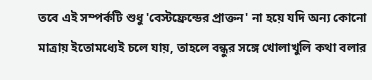তবে এই সম্পর্কটি শুধু 'বেস্টফ্রেন্ডের প্রাক্তন' না হয়ে যদি অন্য কোনো মাত্রায় ইতোমধ্যেই চলে যায়, তাহলে বন্ধুর সঙ্গে খোলাখুলি কথা বলার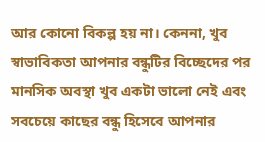আর কোনো বিকল্প হয় না। কেননা, খুব স্বাভাবিকতা আপনার বন্ধুটির বিচ্ছেদের পর মানসিক অবস্থা খুব একটা ভালো নেই এবং সবচেয়ে কাছের বন্ধু হিসেবে আপনার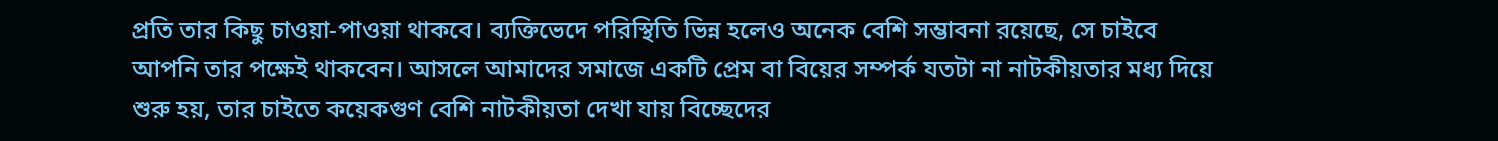প্রতি তার কিছু চাওয়া-পাওয়া থাকবে। ব্যক্তিভেদে পরিস্থিতি ভিন্ন হলেও অনেক বেশি সম্ভাবনা রয়েছে, সে চাইবে আপনি তার পক্ষেই থাকবেন। আসলে আমাদের সমাজে একটি প্রেম বা বিয়ের সম্পর্ক যতটা না নাটকীয়তার মধ্য দিয়ে শুরু হয়, তার চাইতে কয়েকগুণ বেশি নাটকীয়তা দেখা যায় বিচ্ছেদের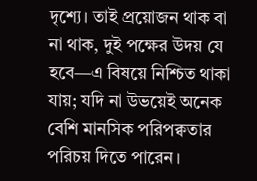দৃশ্যে। তাই প্রয়োজন থাক বা না থাক, দুই পক্ষের উদয় যে হবে—এ বিষয়ে নিশ্চিত থাকা যায়; যদি না উভয়েই অনেক বেশি মানসিক পরিপক্বতার পরিচয় দিতে পারেন।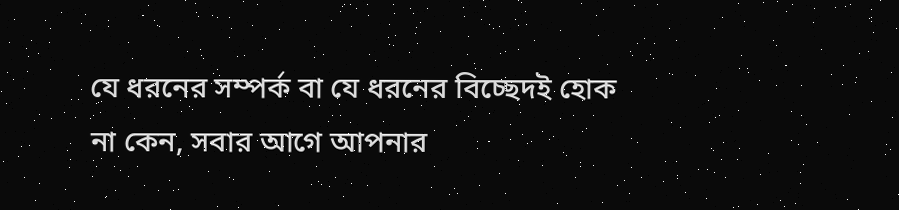যে ধরনের সম্পর্ক বা যে ধরনের বিচ্ছেদই হোক না কেন, সবার আগে আপনার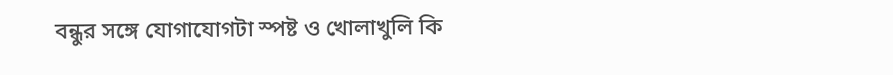বন্ধুর সঙ্গে যোগাযোগটা স্পষ্ট ও খোলাখুলি কি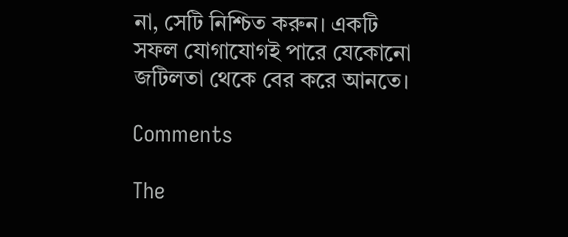না, সেটি নিশ্চিত করুন। একটি সফল যোগাযোগই পারে যেকোনো জটিলতা থেকে বের করে আনতে।

Comments

The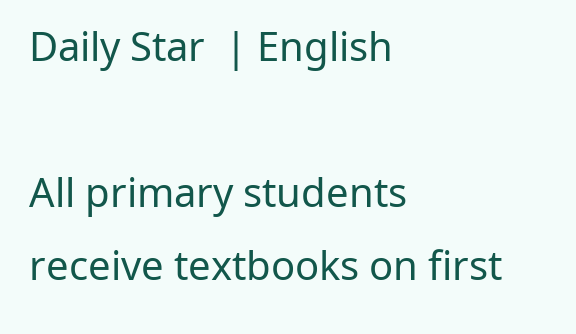Daily Star  | English

All primary students receive textbooks on first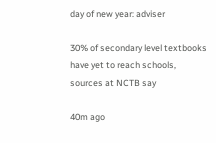day of new year: adviser

30% of secondary level textbooks have yet to reach schools, sources at NCTB say

40m ago